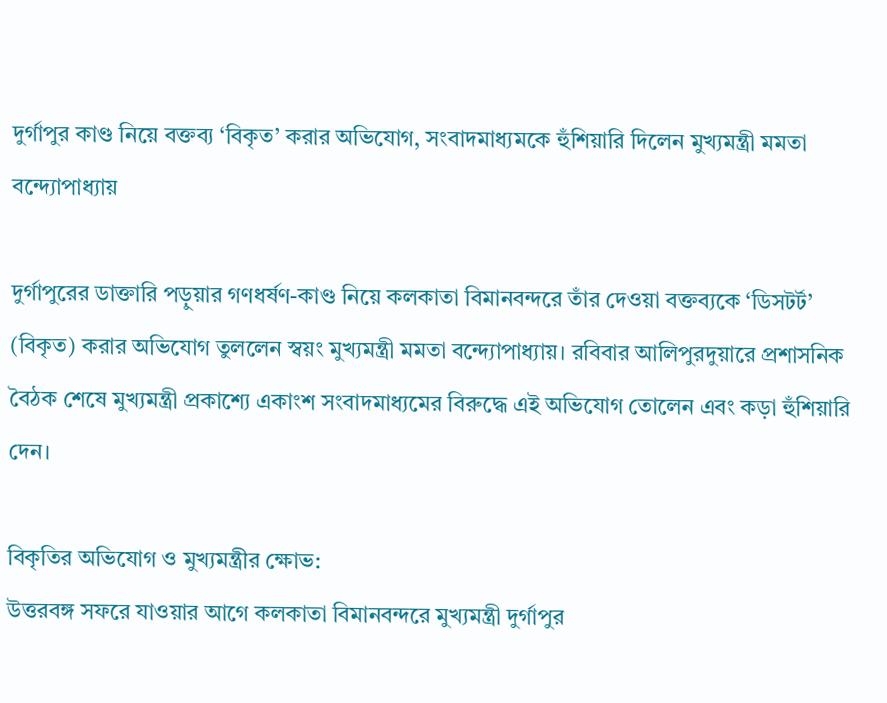দুর্গাপুর কাণ্ড নিয়ে বক্তব্য ‘বিকৃত’ করার অভিযোগ, সংবাদমাধ্যমকে হুঁশিয়ারি দিলেন মুখ্যমন্ত্রী মমতা বন্দ্যোপাধ্যায়

দুর্গাপুরের ডাক্তারি পড়ুয়ার গণধর্ষণ-কাণ্ড নিয়ে কলকাতা বিমানবন্দরে তাঁর দেওয়া বক্তব্যকে ‘ডিসটর্ট’ (বিকৃত) করার অভিযোগ তুললেন স্বয়ং মুখ্যমন্ত্রী মমতা বন্দ্যোপাধ্যায়। রবিবার আলিপুরদুয়ারে প্রশাসনিক বৈঠক শেষে মুখ্যমন্ত্রী প্রকাশ্যে একাংশ সংবাদমাধ্যমের বিরুদ্ধে এই অভিযোগ তোলেন এবং কড়া হুঁশিয়ারি দেন।

বিকৃতির অভিযোগ ও মুখ্যমন্ত্রীর ক্ষোভ:
উত্তরবঙ্গ সফরে যাওয়ার আগে কলকাতা বিমানবন্দরে মুখ্যমন্ত্রী দুর্গাপুর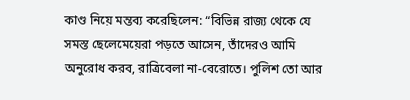কাণ্ড নিয়ে মন্তব্য করেছিলেন: “বিভিন্ন রাজ্য থেকে যে সমস্ত ছেলেমেয়েরা পড়তে আসেন, তাঁদেরও আমি অনুরোধ করব, রাত্রিবেলা না-বেরোতে। পুলিশ তো আর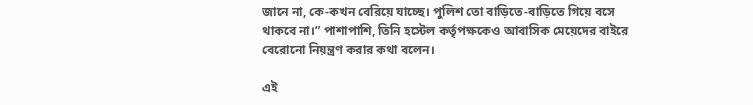জানে না, কে-কখন বেরিয়ে যাচ্ছে। পুলিশ তো বাড়িতে-বাড়িতে গিয়ে বসে থাকবে না।” পাশাপাশি, তিনি হস্টেল কর্তৃপক্ষকেও আবাসিক মেয়েদের বাইরে বেরোনো নিয়ন্ত্রণ করার কথা বলেন।

এই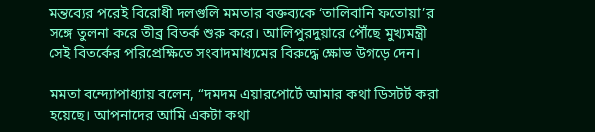মন্তব্যের পরেই বিরোধী দলগুলি মমতার বক্তব্যকে ‘তালিবানি ফতোয়া’র সঙ্গে তুলনা করে তীব্র বিতর্ক শুরু করে। আলিপুরদুয়ারে পৌঁছে মুখ্যমন্ত্রী সেই বিতর্কের পরিপ্রেক্ষিতে সংবাদমাধ্যমের বিরুদ্ধে ক্ষোভ উগড়ে দেন।

মমতা বন্দ্যোপাধ্যায় বলেন, “দমদম এয়ারপোর্টে আমার কথা ডিসটর্ট করা হয়েছে। আপনাদের আমি একটা কথা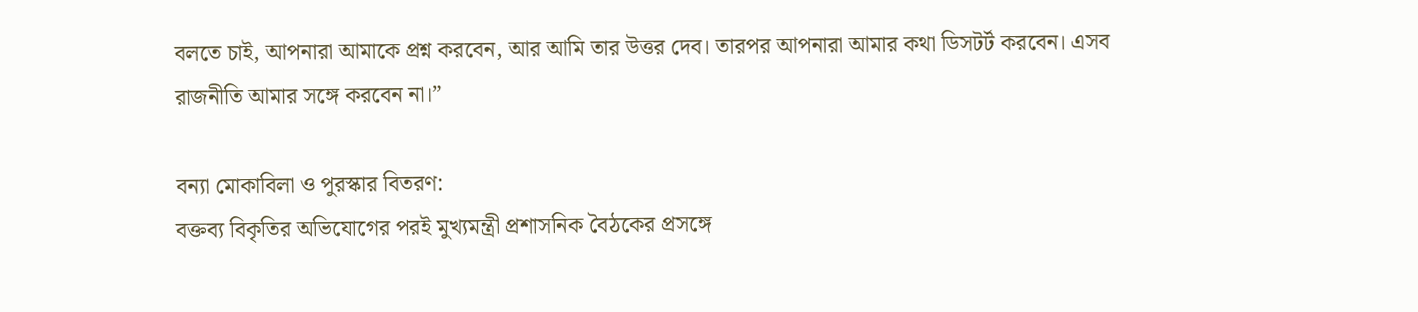বলতে চাই, আপনারা আমাকে প্রশ্ন করবেন, আর আমি তার উত্তর দেব। তারপর আপনারা আমার কথা ডিসটর্ট করবেন। এসব রাজনীতি আমার সঙ্গে করবেন না।”

বন্যা মোকাবিলা ও পুরস্কার বিতরণ:
বক্তব্য বিকৃতির অভিযোগের পরই মুখ্যমন্ত্রী প্রশাসনিক বৈঠকের প্রসঙ্গে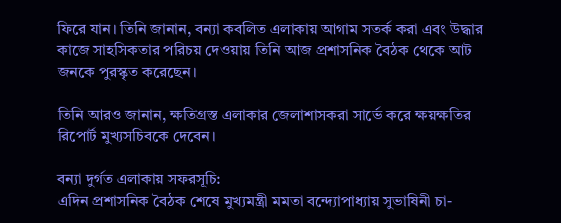ফিরে যান। তিনি জানান, বন্যা কবলিত এলাকায় আগাম সতর্ক করা এবং উদ্ধার কাজে সাহসিকতার পরিচয় দেওয়ায় তিনি আজ প্রশাসনিক বৈঠক থেকে আট জনকে পুরস্কৃত করেছেন।

তিনি আরও জানান, ক্ষতিগ্রস্ত এলাকার জেলাশাসকরা সার্ভে করে ক্ষয়ক্ষতির রিপোর্ট মুখ্যসচিবকে দেবেন।

বন্যা দুর্গত এলাকায় সফরসূচি:
এদিন প্রশাসনিক বৈঠক শেষে মুখ্যমন্ত্রী মমতা বন্দ্যোপাধ্যায় সুভাষিনী চা-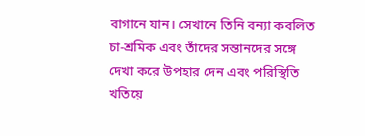বাগানে যান। সেখানে তিনি বন্যা কবলিত চা-শ্রমিক এবং তাঁদের সন্তানদের সঙ্গে দেখা করে উপহার দেন এবং পরিস্থিতি খতিয়ে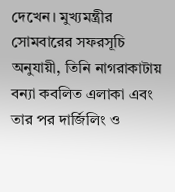দেখেন। মুখ্যমন্ত্রীর সোমবারের সফরসূচি অনুযায়ী, তিনি নাগরাকাটায় বন্যা কবলিত এলাকা এবং তার পর দার্জিলিং ও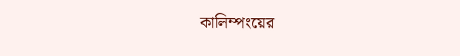কালিম্পংয়ের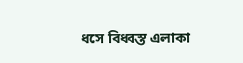ধসে বিধ্বস্ত এলাকা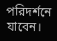পরিদর্শনে যাবেন।